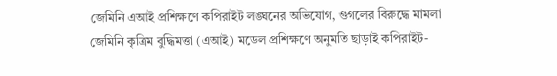জেমিনি এআই প্রশিক্ষণে কপিরাইট লঙ্ঘনের অভিযোগ, গুগলের বিরুদ্ধে মামলা
জেমিনি কৃত্রিম বুদ্ধিমত্তা (এআই) মডেল প্রশিক্ষণে অনুমতি ছাড়াই কপিরাইট-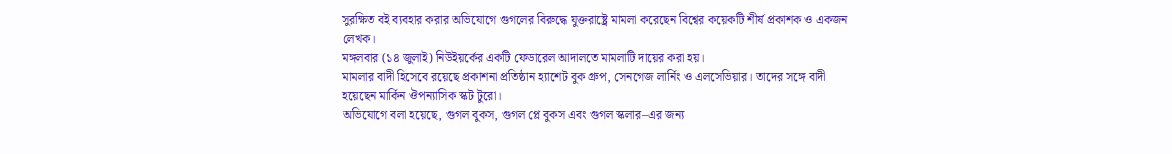সুরক্ষিত বই ব্যবহার করার অভিযোগে গুগলের বিরুদ্ধে যুক্তরাষ্ট্রে মামলা করেছেন বিশ্বের কয়েকটি শীর্ষ প্রকাশক ও একজন লেখক।
মঙ্গলবার (১৪ জুলাই) নিউইয়র্কের একটি ফেডারেল আদালতে মামলাটি দায়ের করা হয়।
মামলার বাদী হিসেবে রয়েছে প্রকাশনা প্রতিষ্ঠান হ্যাশেট বুক গ্রুপ, সেনগেজ লার্নিং ও এলসেভিয়ার। তাদের সঙ্গে বাদী হয়েছেন মার্কিন ঔপন্যাসিক স্কট টুরো।
অভিযোগে বলা হয়েছে, গুগল বুকস, গুগল প্লে বুকস এবং গুগল স্কলার–এর জন্য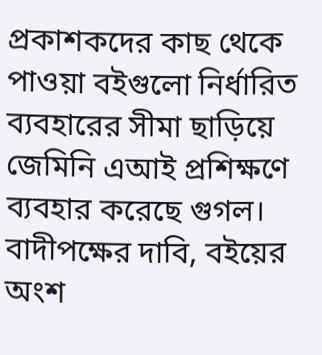প্রকাশকদের কাছ থেকে পাওয়া বইগুলো নির্ধারিত ব্যবহারের সীমা ছাড়িয়ে জেমিনি এআই প্রশিক্ষণে ব্যবহার করেছে গুগল।
বাদীপক্ষের দাবি, বইয়ের অংশ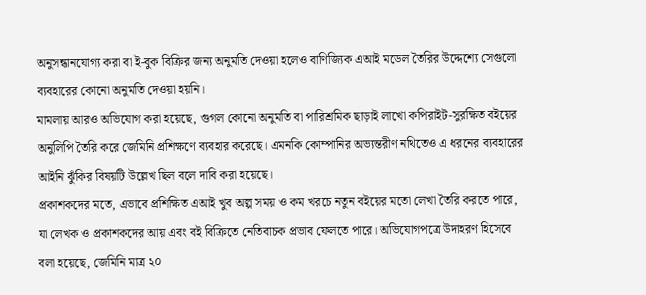অনুসন্ধানযোগ্য করা বা ই-বুক বিক্রির জন্য অনুমতি দেওয়া হলেও বাণিজ্যিক এআই মডেল তৈরির উদ্দেশ্যে সেগুলো ব্যবহারের কোনো অনুমতি দেওয়া হয়নি।
মামলায় আরও অভিযোগ করা হয়েছে, গুগল কোনো অনুমতি বা পারিশ্রমিক ছাড়াই লাখো কপিরাইট-সুরক্ষিত বইয়ের অনুলিপি তৈরি করে জেমিনি প্রশিক্ষণে ব্যবহার করেছে। এমনকি কোম্পানির অভ্যন্তরীণ নথিতেও এ ধরনের ব্যবহারের আইনি ঝুঁকির বিষয়টি উল্লেখ ছিল বলে দাবি করা হয়েছে।
প্রকাশকদের মতে, এভাবে প্রশিক্ষিত এআই খুব অল্প সময় ও কম খরচে নতুন বইয়ের মতো লেখা তৈরি করতে পারে, যা লেখক ও প্রকাশকদের আয় এবং বই বিক্রিতে নেতিবাচক প্রভাব ফেলতে পারে। অভিযোগপত্রে উদাহরণ হিসেবে বলা হয়েছে, জেমিনি মাত্র ২০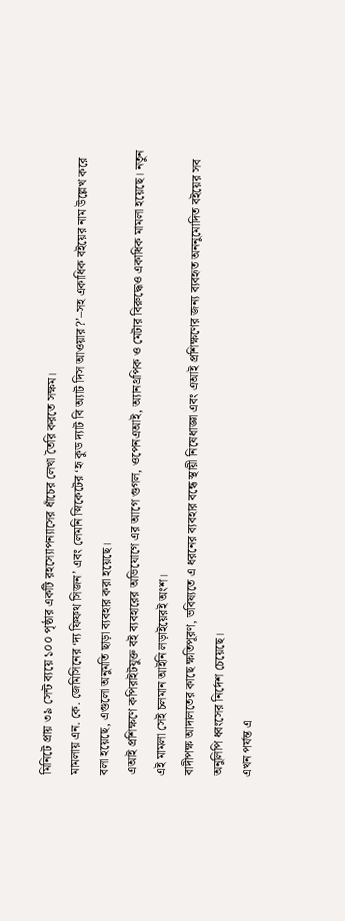মিনিটে প্রায় ৩৯ সেন্ট ব্যয়ে ১০০ পৃষ্ঠার একটি রহস্যোপন্যাসের ধাঁচের লেখা তৈরি করতে সক্ষম।
মামলায় এন. কে. জেমিসিনের ‘দ্য ফিফথ সিজন’ এবং লেমনি স্নিকেটের ‘হৃ কুড দ্যাট বি অ্যাট দিস আওয়ার?’–সহ একাধিক বইয়ের নাম উল্লেখ করে বলা হয়েছে, এগুলো অনুমতি ছাড়া ব্যবহার করা হয়েছে।
এআই প্রশিক্ষণে কপিরাইটযুক্ত বই ব্যবহারের অভিযোগে এর আগে গুগল, ওপেনএআই, অ্যানথ্রপিক ও মেটার বিরুদ্ধেও একাধিক মামলা হয়েছে। নতুন এই মামলা সেই চলমান আইনি লড়াইয়েরই অংশ।
বাদীপক্ষ আদালতের কাছে ক্ষতিপূরণ, ভবিষ্যতে এ ধরনের ব্যবহার বন্ধে স্থায়ী নিষেধাজ্ঞা এবং এআই প্রশিক্ষণের জন্য ব্যবহৃত অননুমোদিত বইয়ের সব অনুলিপি ধ্বংসের নির্দেশ চেয়েছে।
এখন পর্যন্ত এ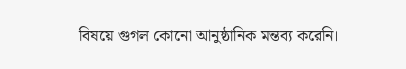বিষয়ে গুগল কোনো আনুষ্ঠানিক মন্তব্য করেনি।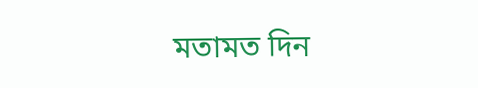মতামত দিন